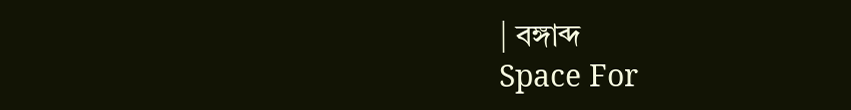| বঙ্গাব্দ
Space For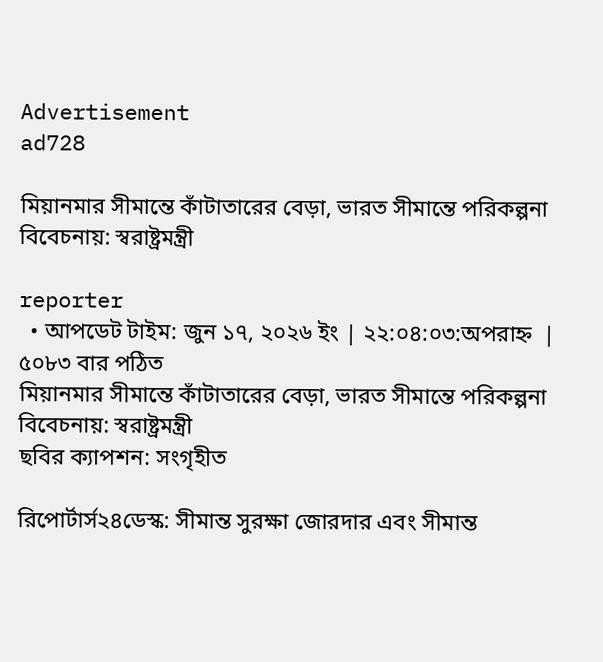Advertisement
ad728

মিয়ানমার সীমান্তে কাঁটাতারের বেড়া, ভারত সীমান্তে পরিকল্পনা বিবেচনায়: স্বরাষ্ট্রমন্ত্রী

reporter
  • আপডেট টাইম: জুন ১৭, ২০২৬ ইং | ২২:০৪:০৩:অপরাহ্ন  |  ৫০৮৩ বার পঠিত
মিয়ানমার সীমান্তে কাঁটাতারের বেড়া, ভারত সীমান্তে পরিকল্পনা বিবেচনায়: স্বরাষ্ট্রমন্ত্রী
ছবির ক্যাপশন: সংগৃহীত

রিপোর্টার্স২৪ডেস্ক: সীমান্ত সুরক্ষা জোরদার এবং সীমান্ত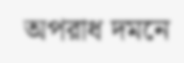অপরাধ দমনে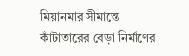মিয়ানমার সীমান্তে কাঁটাতারের বেড়া নির্মাণের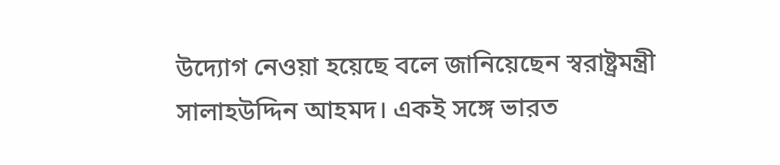উদ্যোগ নেওয়া হয়েছে বলে জানিয়েছেন স্বরাষ্ট্রমন্ত্রী সালাহউদ্দিন আহমদ। একই সঙ্গে ভারত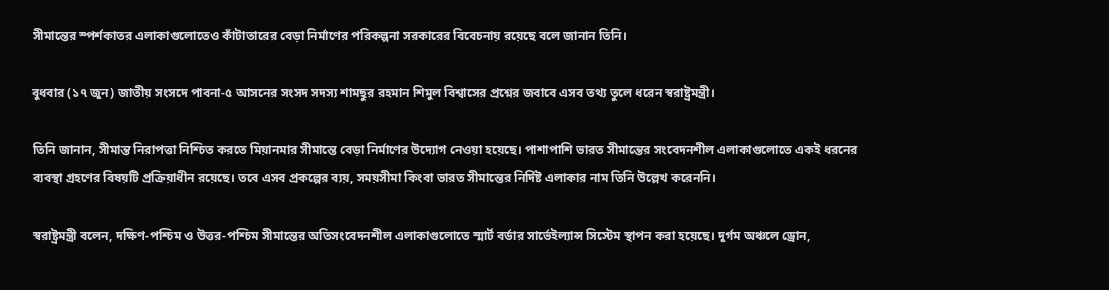সীমান্তের স্পর্শকাতর এলাকাগুলোতেও কাঁটাতারের বেড়া নির্মাণের পরিকল্পনা সরকারের বিবেচনায় রয়েছে বলে জানান তিনি।

বুধবার (১৭ জুন) জাতীয় সংসদে পাবনা-৫ আসনের সংসদ সদস্য শামছুর রহমান শিমুল বিশ্বাসের প্রশ্নের জবাবে এসব তথ্য তুলে ধরেন স্বরাষ্ট্রমন্ত্রী।

তিনি জানান, সীমান্ত নিরাপত্তা নিশ্চিত করতে মিয়ানমার সীমান্তে বেড়া নির্মাণের উদ্যোগ নেওয়া হয়েছে। পাশাপাশি ভারত সীমান্তের সংবেদনশীল এলাকাগুলোতে একই ধরনের ব্যবস্থা গ্রহণের বিষয়টি প্রক্রিয়াধীন রয়েছে। তবে এসব প্রকল্পের ব্যয়, সময়সীমা কিংবা ভারত সীমান্তের নির্দিষ্ট এলাকার নাম তিনি উল্লেখ করেননি।

স্বরাষ্ট্রমন্ত্রী বলেন, দক্ষিণ-পশ্চিম ও উত্তর-পশ্চিম সীমান্তের অতিসংবেদনশীল এলাকাগুলোতে স্মার্ট বর্ডার সার্ভেইল্যান্স সিস্টেম স্থাপন করা হয়েছে। দুর্গম অঞ্চলে ড্রোন,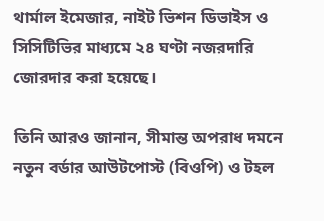থার্মাল ইমেজার, নাইট ভিশন ডিভাইস ও সিসিটিভির মাধ্যমে ২৪ ঘণ্টা নজরদারি জোরদার করা হয়েছে।

তিনি আরও জানান, সীমান্ত অপরাধ দমনে নতুন বর্ডার আউটপোস্ট (বিওপি) ও টহল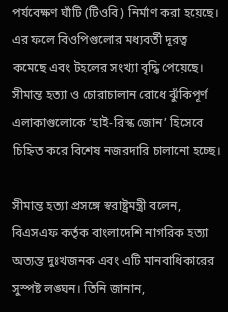পর্যবেক্ষণ ঘাঁটি (টিওবি) নির্মাণ করা হয়েছে। এর ফলে বিওপিগুলোর মধ্যবর্তী দূরত্ব কমেছে এবং টহলের সংখ্যা বৃদ্ধি পেয়েছে। সীমান্ত হত্যা ও চোরাচালান রোধে ঝুঁকিপূর্ণ এলাকাগুলোকে ‘হাই-রিস্ক জোন’ হিসেবে চিহ্নিত করে বিশেষ নজরদারি চালানো হচ্ছে।

সীমান্ত হত্যা প্রসঙ্গে স্বরাষ্ট্রমন্ত্রী বলেন, বিএসএফ কর্তৃক বাংলাদেশি নাগরিক হত্যা অত্যন্ত দুঃখজনক এবং এটি মানবাধিকারের সুস্পষ্ট লঙ্ঘন। তিনি জানান,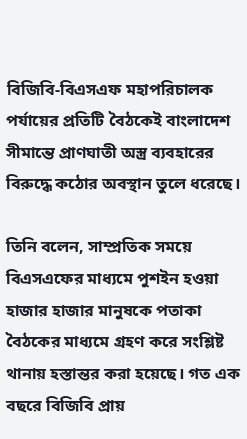বিজিবি-বিএসএফ মহাপরিচালক পর্যায়ের প্রতিটি বৈঠকেই বাংলাদেশ সীমান্তে প্রাণঘাতী অস্ত্র ব্যবহারের বিরুদ্ধে কঠোর অবস্থান তুলে ধরেছে।

তিনি বলেন, সাম্প্রতিক সময়ে বিএসএফের মাধ্যমে পুশইন হওয়া হাজার হাজার মানুষকে পতাকা বৈঠকের মাধ্যমে গ্রহণ করে সংশ্লিষ্ট থানায় হস্তান্তর করা হয়েছে। গত এক বছরে বিজিবি প্রায়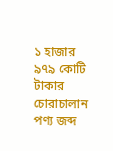১ হাজার ৯৭৯ কোটি টাকার চোরাচালান পণ্য জব্দ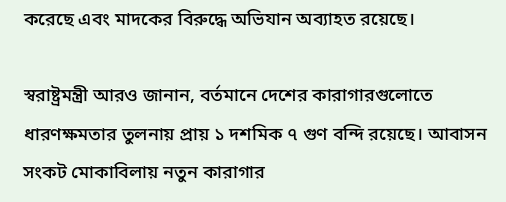করেছে এবং মাদকের বিরুদ্ধে অভিযান অব্যাহত রয়েছে।

স্বরাষ্ট্রমন্ত্রী আরও জানান, বর্তমানে দেশের কারাগারগুলোতে ধারণক্ষমতার তুলনায় প্রায় ১ দশমিক ৭ গুণ বন্দি রয়েছে। আবাসন সংকট মোকাবিলায় নতুন কারাগার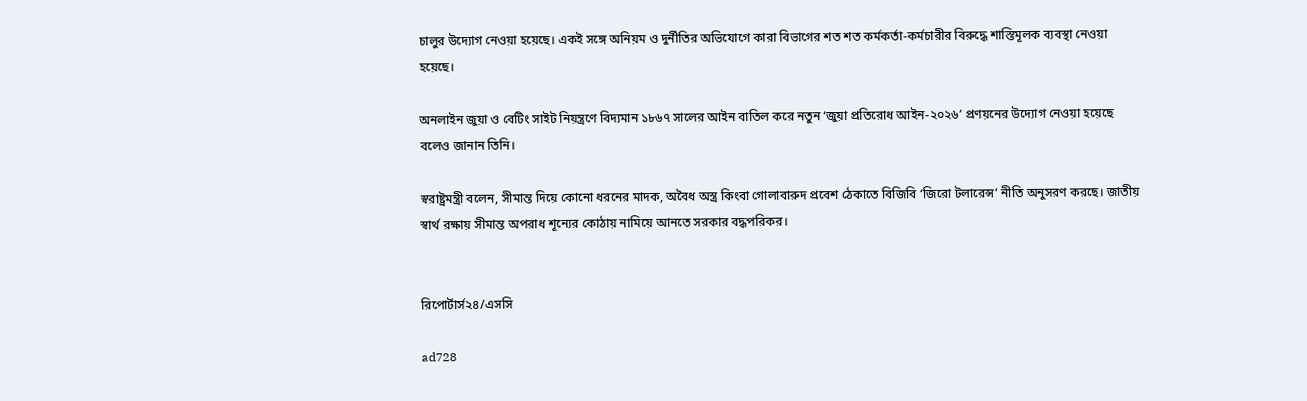চালুর উদ্যোগ নেওয়া হয়েছে। একই সঙ্গে অনিয়ম ও দুর্নীতির অভিযোগে কারা বিভাগের শত শত কর্মকর্তা-কর্মচারীর বিরুদ্ধে শাস্তিমূলক ব্যবস্থা নেওয়া হয়েছে।

অনলাইন জুয়া ও বেটিং সাইট নিয়ন্ত্রণে বিদ্যমান ১৮৬৭ সালের আইন বাতিল করে নতুন ‘জুয়া প্রতিরোধ আইন-২০২৬’ প্রণয়নের উদ্যোগ নেওয়া হয়েছে বলেও জানান তিনি।

স্বরাষ্ট্রমন্ত্রী বলেন, সীমান্ত দিয়ে কোনো ধরনের মাদক, অবৈধ অস্ত্র কিংবা গোলাবারুদ প্রবেশ ঠেকাতে বিজিবি ‘জিরো টলারেন্স’ নীতি অনুসরণ করছে। জাতীয় স্বার্থ রক্ষায় সীমান্ত অপরাধ শূন্যের কোঠায় নামিয়ে আনতে সরকার বদ্ধপরিকর।


রিপোর্টার্স২৪/এসসি

ad728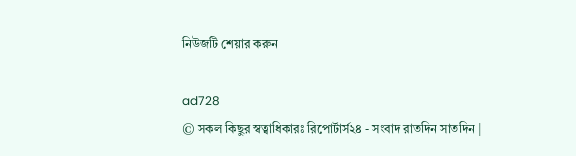নিউজটি শেয়ার করুন

ad728
© সকল কিছুর স্বত্বাধিকারঃ রিপোর্টার্স২৪ - সংবাদ রাতদিন সাতদিন |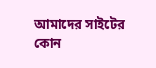আমাদের সাইটের কোন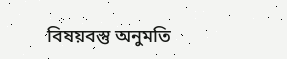বিষয়বস্তু অনুমতি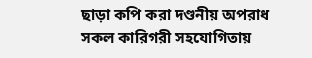ছাড়া কপি করা দণ্ডনীয় অপরাধ
সকল কারিগরী সহযোগিতায়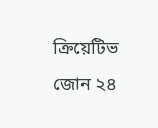ক্রিয়েটিভ জোন ২৪